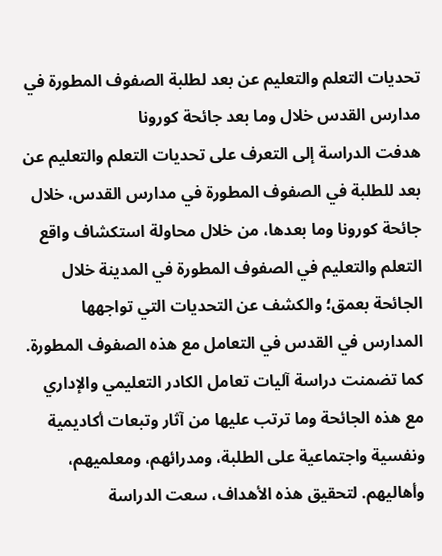تحديات التعلم والتعليم عن بعد لطلبة الصفوف المطورة في مدارس القدس خلال وما بعد جائحة كورونا
هدفت الدراسة إلى التعرف على تحديات التعلم والتعليم عن بعد للطلبة في الصفوف المطورة في مدارس القدس، خلال جائحة كورونا وما بعدها، من خلال محاولة استكشاف واقع التعلم والتعليم في الصفوف المطورة في المدينة خلال الجائحة بعمق؛ والكشف عن التحديات التي تواجهها المدارس في القدس في التعامل مع هذه الصفوف المطورة. كما تضمنت دراسة آليات تعامل الكادر التعليمي والإداري مع هذه الجائحة وما ترتب عليها من آثار وتبعات أكاديمية ونفسية واجتماعية على الطلبة، ومدرائهم، ومعلميهم، وأهاليهم. لتحقيق هذه الأهداف، سعت الدراسة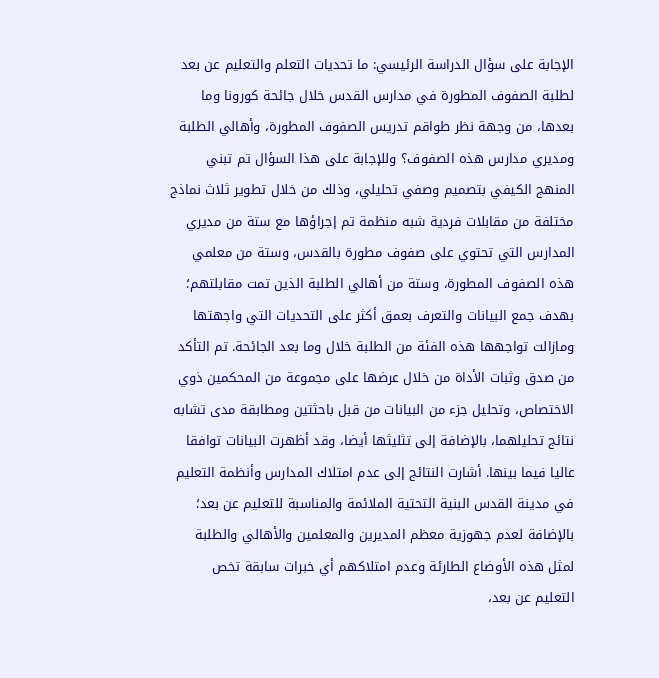الإجابة على سؤال الدراسة الرئيسي: ما تحديات التعلم والتعليم عن بعد لطلبة الصفوف المطورة في مدارس القدس خلال جائحة كورونا وما بعدها، من وجهة نظر طواقم تدريس الصفوف المطورة، وأهالي الطلبة ومديري مدارس هذه الصفوف؟ وللإجابة على هذا السؤال تم تبني المنهج الكيفي بتصميم وصفي تحليلي، وذلك من خلال تطوير ثلاث نماذج مختلفة من مقابلات فردية شبه منظمة تم إجراؤها مع ستة من مديري المدارس التي تحتوي على صفوف مطورة بالقدس، وستة من معلمي هذه الصفوف المطورة، وستة من أهالي الطلبة الذين تمت مقابلتهم؛ بهدف جمع البيانات والتعرف بعمق أكثر على التحديات التي واجهتها ومازالت تواجهها هذه الفئة من الطلبة خلال وما بعد الجائحة. تم التأكد من صدق وثبات الأداة من خلال عرضها على مجموعة من المحكمين ذوي الاختصاص، وتحليل جزء من البيانات من قبل باحثتين ومطابقة مدى تشابه نتائج تحليلهما، بالإضافة إلى تثليثها أيضا، وقد أظهرت البيانات توافقا عاليا فيما بينها. أشارت النتائج إلى عدم امتلاك المدارس وأنظمة التعليم في مدينة القدس البنية التحتية الملائمة والمناسبة للتعليم عن بعد؛ بالإضافة لعدم جهوزية معظم المديرين والمعلمين والأهالي والطلبة لمثل هذه الأوضاع الطارئة وعدم امتلاكهم أي خبرات سابقة تخص التعليم عن بعد،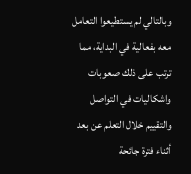وبالتالي لم يستطيعوا التعامل معه بفعالية في البداية، مما ترتب على ذلك صعوبات واشكاليات في التواصل والتقييم خلال التعلم عن بعد أثناء فترة جائحة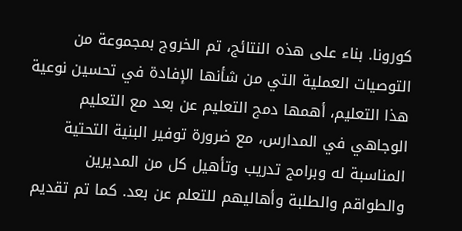كورونا. بناء على هذه النتائج، تم الخروج بمجموعة من التوصيات العملية التي من شأنها الإفادة في تحسين نوعية هذا التعليم، أهمها دمج التعليم عن بعد مع التعليم الوجاهي في المدارس، مع ضرورة توفير البنية التحتية المناسبة له وبرامج تدريب وتأهيل كل من المديرين والطواقم والطلبة وأهاليهم للتعلم عن بعد. كما تم تقديم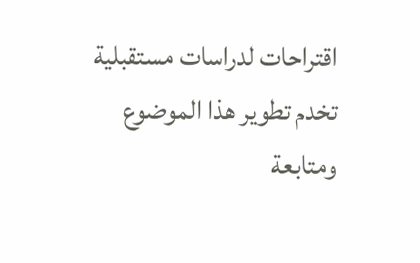اقتراحات لدراسات مستقبلية تخدم تطوير هذا الموضوع ومتابعة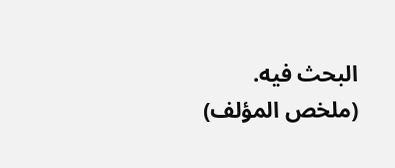البحث فيه. (ملخص المؤلف)